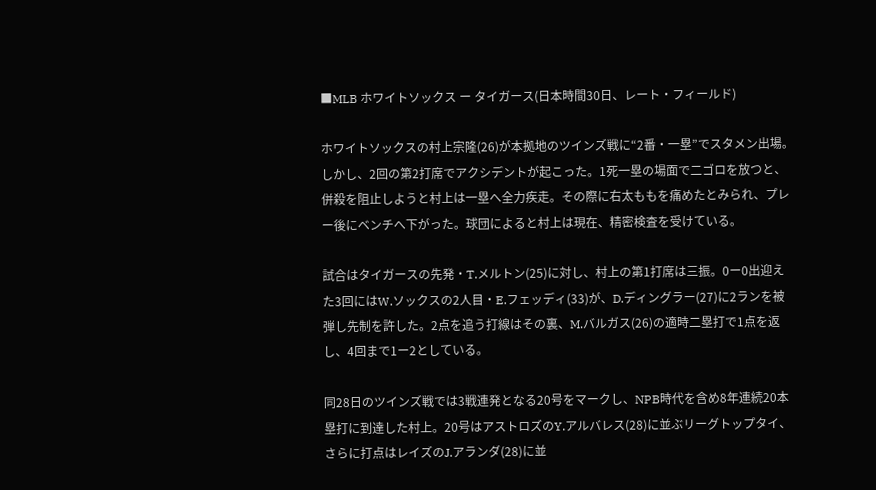■MLB ホワイトソックス ー タイガース(日本時間30日、レート・フィールド)

ホワイトソックスの村上宗隆(26)が本拠地のツインズ戦に“2番・一塁”でスタメン出場。しかし、2回の第2打席でアクシデントが起こった。1死一塁の場面で二ゴロを放つと、併殺を阻止しようと村上は一塁へ全力疾走。その際に右太ももを痛めたとみられ、プレー後にベンチへ下がった。球団によると村上は現在、精密検査を受けている。

試合はタイガースの先発・T.メルトン(25)に対し、村上の第1打席は三振。0ー0出迎えた3回にはW.ソックスの2人目・E.フェッディ(33)が、D.ディングラー(27)に2ランを被弾し先制を許した。2点を追う打線はその裏、M.バルガス(26)の適時二塁打で1点を返し、4回まで1ー2としている。

同28日のツインズ戦では3戦連発となる20号をマークし、NPB時代を含め8年連続20本塁打に到達した村上。20号はアストロズのY.アルバレス(28)に並ぶリーグトップタイ、さらに打点はレイズのJ.アランダ(28)に並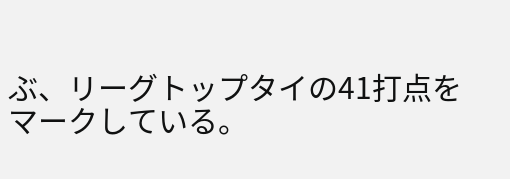ぶ、リーグトップタイの41打点をマークしている。